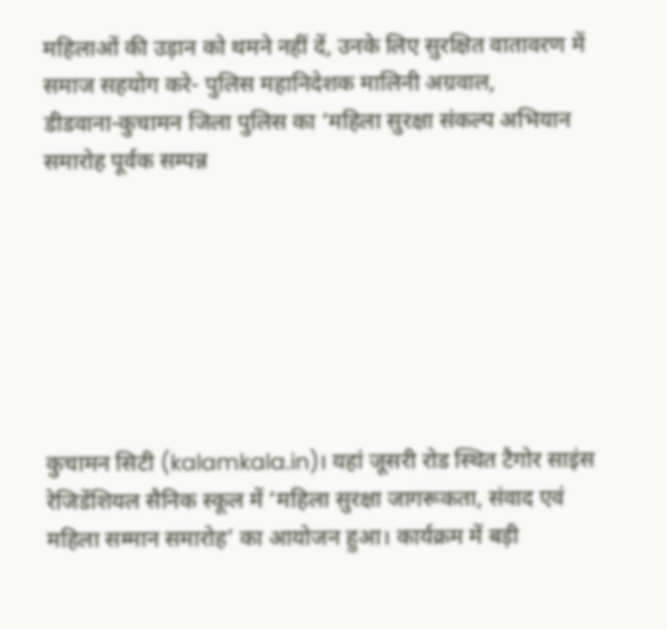महिलाओं की उड़ान को थमने नहीं दें, उनके लिए सुरक्षित वातावरण में समाज सहयोग करे- पुलिस महानिदेशक मालिनी अग्रवाल,
डीडवाना-कुचामन जिला पुलिस का ‘महिला सुरक्षा संकल्प अभियान समारोह पूर्वक सम्पन्न







कुचामन सिटी (kalamkala.in)। यहां जूसरी रोड स्थित टैगोर साइंस रेजिडेंशियल सैनिक स्कूल में ‘महिला सुरक्षा जागरूकता, संवाद एवं महिला सम्मान समारोह’ का आयोजन हुआ। कार्यक्रम में बड़ी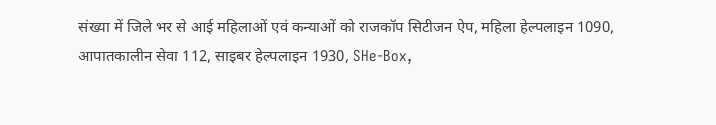संख्या में जिले भर से आई महिलाओं एवं कन्याओं को राजकॉप सिटीजन ऐप, महिला हेल्पलाइन 1090, आपातकालीन सेवा 112, साइबर हेल्पलाइन 1930, SHe-Box,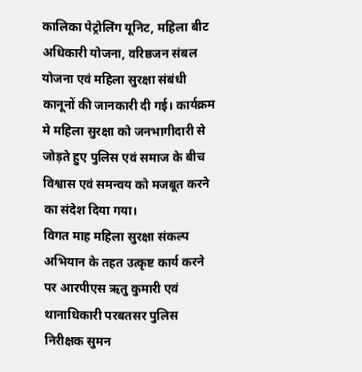कालिका पेट्रोलिंग यूनिट, महिला बीट अधिकारी योजना, वरिष्ठजन संबल योजना एवं महिला सुरक्षा संबंधी कानूनों की जानकारी दी गई। कार्यक्रम मे महिला सुरक्षा को जनभागीदारी से जोड़ते हुए पुलिस एवं समाज के बीच विश्वास एवं समन्वय को मजबूत करने का संदेश दिया गया।
विगत माह महिला सुरक्षा संकल्प अभियान के तहत उत्कृष्ट कार्य करने पर आरपीएस ऋतु कुमारी एवं थानाधिकारी परबतसर पुलिस निरीक्षक सुमन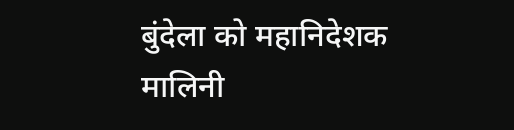बुंदेला को महानिदेशक मालिनी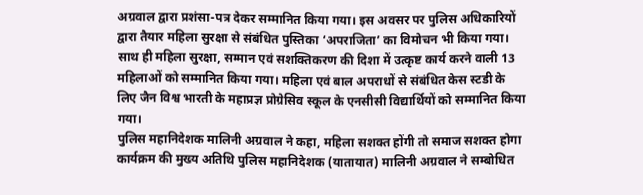अग्रवाल द्वारा प्रशंसा-पत्र देकर सम्मानित किया गया। इस अवसर पर पुलिस अधिकारियों द्वारा तैयार महिला सुरक्षा से संबंधित पुस्तिका ‘अपराजिता’ का विमोचन भी किया गया। साथ ही महिला सुरक्षा, सम्मान एवं सशक्तिकरण की दिशा में उत्कृष्ट कार्य करने वाली 13 महिलाओं को सम्मानित किया गया। महिला एवं बाल अपराधों से संबंधित केस स्टडी के लिए जैन विश्व भारती के महाप्रज्ञ प्रोग्रेसिव स्कूल के एनसीसी विद्यार्थियों को सम्मानित किया गया।
पुलिस महानिदेशक मालिनी अग्रवाल ने कहा, महिला सशक्त होंगी तो समाज सशक्त होगा
कार्यक्रम की मुख्य अतिथि पुलिस महानिदेशक (यातायात) मालिनी अग्रवाल ने सम्बोधित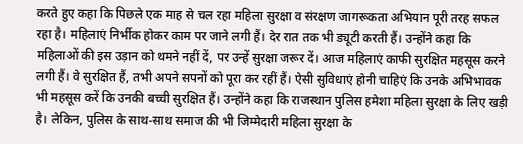करते हुए कहा कि पिछले एक माह से चल रहा महिला सुरक्षा व संरक्षण जागरूकता अभियान पूरी तरह सफल रहा है। महिलाएं निर्भीक होकर काम पर जाने लगी हैं। देर रात तक भी ड्यूटी करती हैं। उन्होंने कहा कि महिलाओं की इस उड़ान को थमने नहीं दें, पर उन्हें सुरक्षा जरूर दें। आज महिलाएं काफी सुरक्षित महसूस करने लगी हैं। वे सुरक्षित हैं, तभी अपने सपनों को पूरा कर रहीं हैं। ऐसी सुविधाएं होनी चाहिएं कि उनके अभिभावक भी महसूस करें कि उनकी बच्ची सुरक्षित हैं। उन्होंने कहा कि राजस्थान पुलिस हमेशा महिला सुरक्षा के लिए खड़ी है। लेकिन, पुलिस के साथ-साथ समाज की भी जिम्मेदारी महिला सुरक्षा के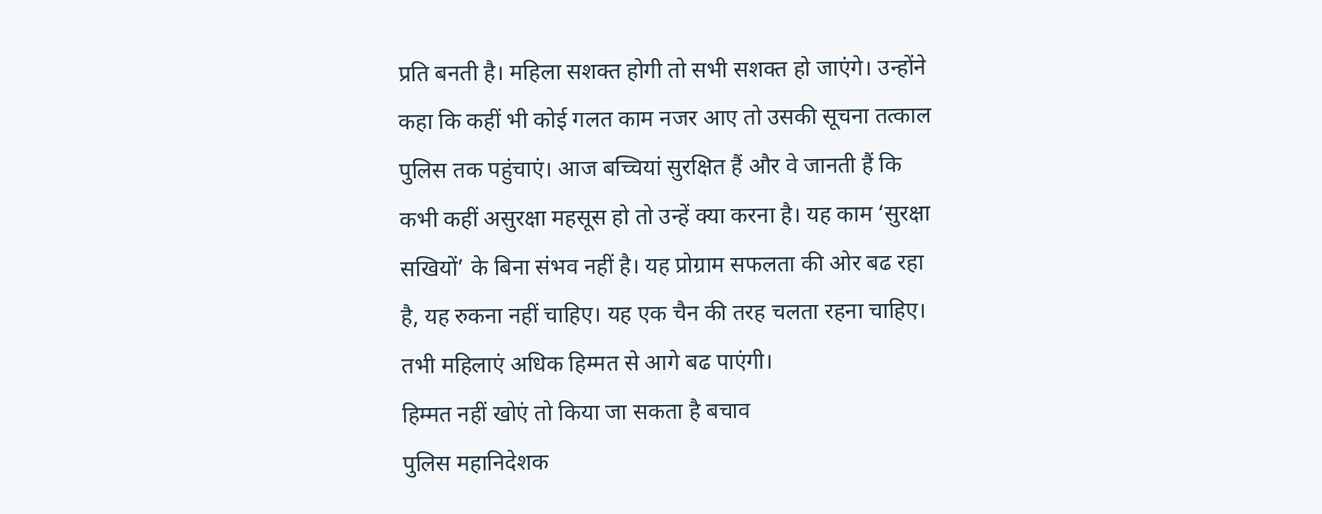प्रति बनती है। महिला सशक्त होगी तो सभी सशक्त हो जाएंगे। उन्होंने कहा कि कहीं भी कोई गलत काम नजर आए तो उसकी सूचना तत्काल पुलिस तक पहुंचाएं। आज बच्चियां सुरक्षित हैं और वे जानती हैं कि कभी कहीं असुरक्षा महसूस हो तो उन्हें क्या करना है। यह काम ‘सुरक्षा सखियों’ के बिना संभव नहीं है। यह प्रोग्राम सफलता की ओर बढ रहा है, यह रुकना नहीं चाहिए। यह एक चैन की तरह चलता रहना चाहिए। तभी महिलाएं अधिक हिम्मत से आगे बढ पाएंगी।
हिम्मत नहीं खोएं तो किया जा सकता है बचाव
पुलिस महानिदेशक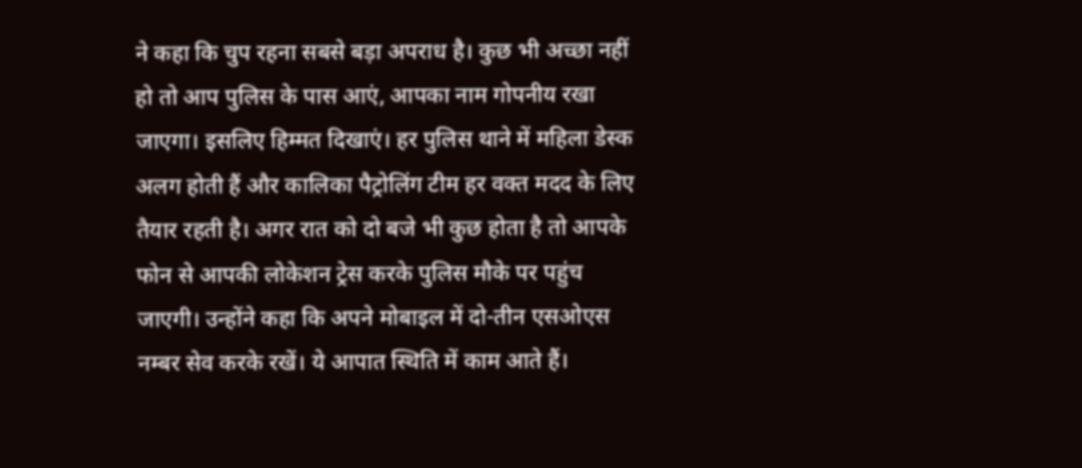ने कहा कि चुप रहना सबसे बड़ा अपराध है। कुछ भी अच्छा नहीं हो तो आप पुलिस के पास आएं, आपका नाम गोपनीय रखा जाएगा। इसलिए हिम्मत दिखाएं। हर पुलिस थाने में महिला डेस्क अलग होती हैं और कालिका पैट्रोलिंग टीम हर वक्त मदद के लिए तैयार रहती है। अगर रात को दो बजे भी कुछ होता है तो आपके फोन से आपकी लोकेशन ट्रेस करके पुलिस मौके पर पहुंच जाएगी। उन्होंने कहा कि अपने मोबाइल में दो-तीन एसओएस नम्बर सेव करके रखें। ये आपात स्थिति में काम आते हैं।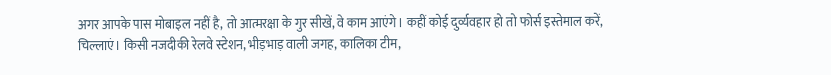अगर आपके पास मोबाइल नहीं है, तो आत्मरक्षा के गुर सीखें, वे काम आएंगे। कहीं कोई दुर्व्यवहार हो तो फोर्स इस्तेमाल करें, चिल्लाएं। किसी नजदीकी रेलवे स्टेशन, भीड़भाड़ वाली जगह, कालिका टीम,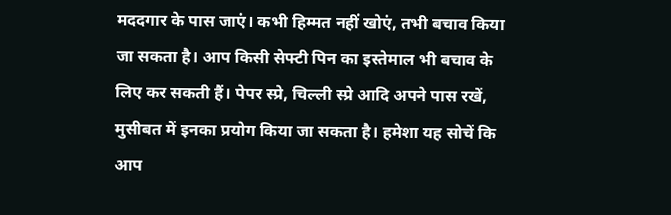मददगार के पास जाएं। कभी हिम्मत नहीं खोएं, तभी बचाव किया जा सकता है। आप किसी सेफ्टी पिन का इस्तेमाल भी बचाव के लिए कर सकती हैं। पेपर स्प्रे, चिल्ली स्प्रे आदि अपने पास रखें, मुसीबत में इनका प्रयोग किया जा सकता है। हमेशा यह सोचें कि आप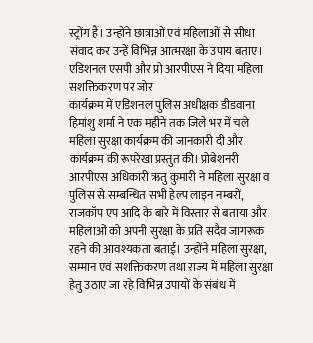स्ट्रोंग हैं। उन्होंने छात्राओं एवं महिलाओं से सीधा संवाद कर उन्हें विभिन्न आत्मरक्षा के उपाय बताए।
एडिशनल एसपी और प्रो आरपीएस ने दिया महिला सशक्तिकरण पर जोर
कार्यक्रम में एडिशनल पुलिस अधीक्षक डीडवाना हिमांशु शर्मा ने एक महीने तक जिले भर में चले महिला सुरक्षा कार्यक्रम की जानकारी दी और कार्यक्रम की रूपरेखा प्रस्तुत की। प्रोबेशनरी आरपीएस अधिकारी ऋतु कुमारी ने महिला सुरक्षा व पुलिस से सम्बन्धित सभी हेल्प लाइन नम्बरों, राजकॉप एप आदि के बारे में विस्तार से बताया और महिलाओं को अपनी सुरक्षा के प्रति सदैव जागरूक रहने की आवश्यकता बताई। उन्होंने महिला सुरक्षा, सम्मान एवं सशक्तिकरण तथा राज्य में महिला सुरक्षा हेतु उठाए जा रहे विभिन्न उपायों के संबंध में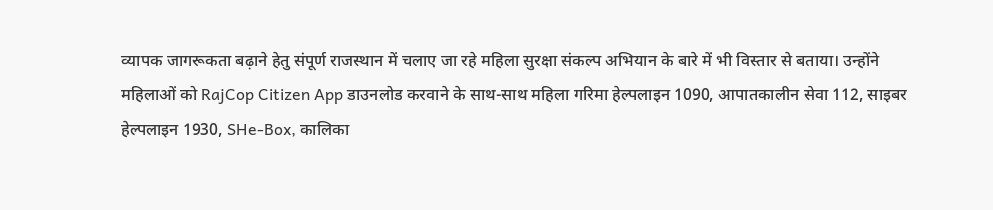व्यापक जागरूकता बढ़ाने हेतु संपूर्ण राजस्थान में चलाए जा रहे महिला सुरक्षा संकल्प अभियान के बारे में भी विस्तार से बताया। उन्होंने महिलाओं को RajCop Citizen App डाउनलोड करवाने के साथ-साथ महिला गरिमा हेल्पलाइन 1090, आपातकालीन सेवा 112, साइबर हेल्पलाइन 1930, SHe-Box, कालिका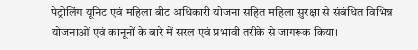पेट्रोलिंग यूनिट एवं महिला बीट अधिकारी योजना सहित महिला सुरक्षा से संबंधित विभिन्न योजनाओं एवं कानूनों के बारे में सरल एवं प्रभावी तरीके से जागरूक किया।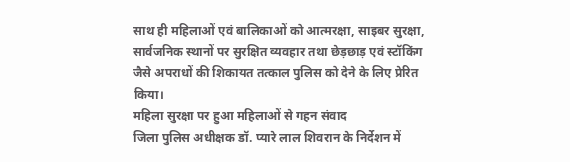साथ ही महिलाओं एवं बालिकाओं को आत्मरक्षा, साइबर सुरक्षा, सार्वजनिक स्थानों पर सुरक्षित व्यवहार तथा छेड़छाड़ एवं स्टॉकिंग जैसे अपराधों की शिकायत तत्काल पुलिस को देने के लिए प्रेरित किया।
महिला सुरक्षा पर हुआ महिलाओं से गहन संवाद
जिला पुलिस अधीक्षक डॉ. प्यारे लाल शिवरान के निर्देशन में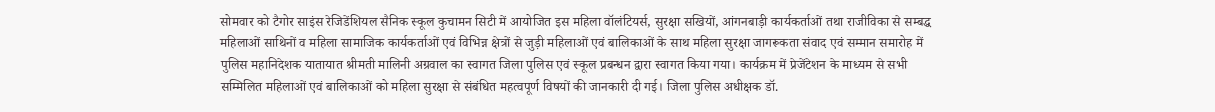सोमवार को टैगोर साइंस रेजिडेंशियल सैनिक स्कूल कुचामन सिटी में आयोजित इस महिला वॉलंटियर्स, सुरक्षा सखियों, आंगनबाड़ी कार्यकर्ताओं तथा राजीविका से सम्बद्ध महिलाओं साथिनों व महिला सामाजिक कार्यकर्ताओं एवं विभिन्न क्षेत्रों से जुड़ी महिलाओं एवं बालिकाओं के साथ महिला सुरक्षा जागरूकता संवाद एवं सम्मान समारोह में पुलिस महानिदेशक यातायात श्रीमती मालिनी अग्रवाल का स्वागत जिला पुलिस एवं स्कूल प्रबन्धन द्वारा स्वागत किया गया। कार्यक्रम में प्रेजेंटेशन के माध्यम से सभी सम्मिलित महिलाओं एवं बालिकाओं को महिला सुरक्षा से संबंधित महत्वपूर्ण विषयों की जानकारी दी गई। जिला पुलिस अधीक्षक डॉ.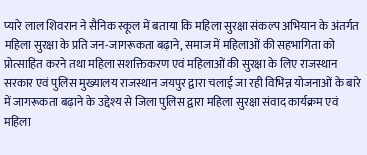प्यारे लाल शिवरान ने सैनिक स्कूल में बताया कि महिला सुरक्षा संकल्प अभियान के अंतर्गत महिला सुरक्षा के प्रति जन-जागरूकता बढ़ाने, समाज में महिलाओं की सहभागिता को प्रोत्साहित करने तथा महिला सशक्तिकरण एवं महिलाओं की सुरक्षा के लिए राजस्थान सरकार एवं पुलिस मुख्यालय राजस्थान जयपुर द्वारा चलाई जा रही विभिन्न योजनाओं के बारे में जागरूकता बढ़ाने के उद्देश्य से जिला पुलिस द्वारा महिला सुरक्षा संवाद कार्यक्रम एवं महिला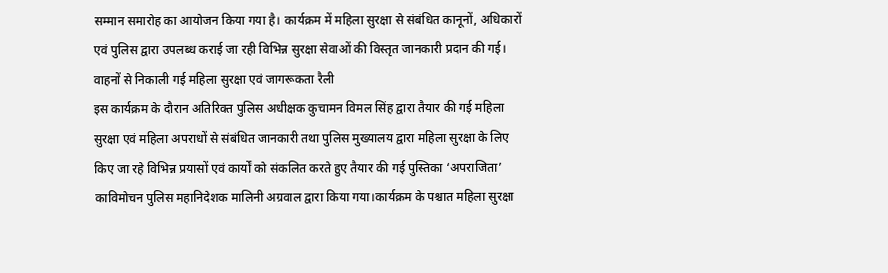सम्मान समारोह का आयोजन किया गया है। कार्यक्रम में महिला सुरक्षा से संबंधित कानूनों, अधिकारों एवं पुलिस द्वारा उपलब्ध कराई जा रही विभिन्न सुरक्षा सेवाओं की विस्तृत जानकारी प्रदान की गई।
वाहनों से निकाली गई महिला सुरक्षा एवं जागरूकता रैली
इस कार्यक्रम के दौरान अतिरिक्त पुलिस अधीक्षक कुचामन विमल सिंह द्वारा तैयार की गई महिला सुरक्षा एवं महिला अपराधों से संबंधित जानकारी तथा पुलिस मुख्यालय द्वारा महिला सुरक्षा के लिए किए जा रहे विभिन्न प्रयासों एवं कार्यों को संकलित करते हुए तैयार की गई पुस्तिका ‘अपराजिता’ काविमोचन पुलिस महानिदेशक मालिनी अग्रवाल द्वारा किया गया।कार्यक्रम के पश्चात महिला सुरक्षा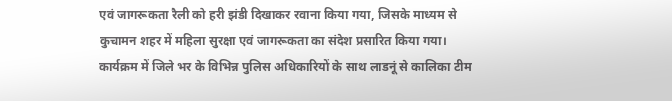एवं जागरूकता रैली को हरी झंडी दिखाकर रवाना किया गया, जिसके माध्यम से कुचामन शहर में महिला सुरक्षा एवं जागरूकता का संदेश प्रसारित किया गया। कार्यक्रम में जिले भर के विभिन्न पुलिस अधिकारियों के साथ लाडनूं से कालिका टीम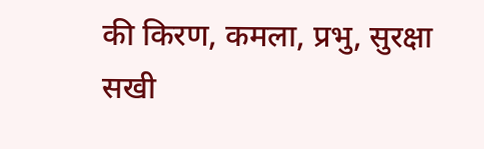की किरण, कमला, प्रभु, सुरक्षा सखी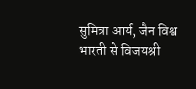सुमित्रा आर्य, जैन विश्व भारती से विजयश्री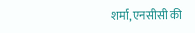शर्मा, एनसीसी की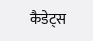कैडेट्स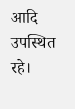आदि उपस्थित रहे।